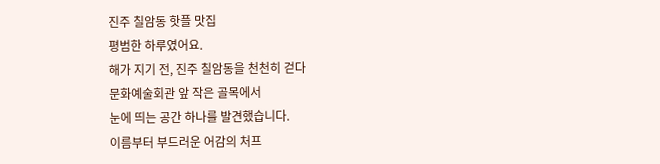진주 칠암동 핫플 맛집
평범한 하루였어요.
해가 지기 전, 진주 칠암동을 천천히 걷다
문화예술회관 앞 작은 골목에서
눈에 띄는 공간 하나를 발견했습니다.
이름부터 부드러운 어감의 처프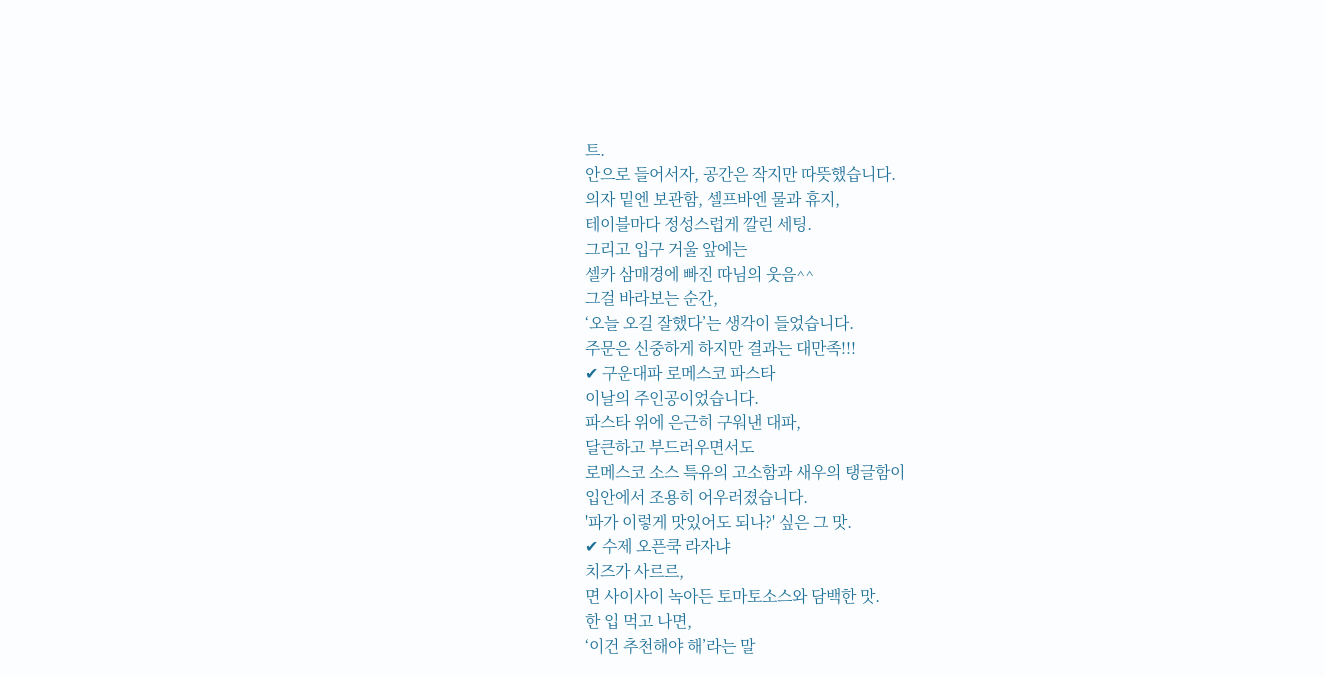트.
안으로 들어서자, 공간은 작지만 따뜻했습니다.
의자 밑엔 보관함, 셀프바엔 물과 휴지,
테이블마다 정성스럽게 깔린 세팅.
그리고 입구 거울 앞에는
셀카 삼매경에 빠진 따님의 웃음^^
그걸 바라보는 순간,
‘오늘 오길 잘했다’는 생각이 들었습니다.
주문은 신중하게 하지만 결과는 대만족!!!
✔ 구운대파 로메스코 파스타
이날의 주인공이었습니다.
파스타 위에 은근히 구워낸 대파,
달큰하고 부드러우면서도
로메스코 소스 특유의 고소함과 새우의 탱글함이
입안에서 조용히 어우러졌습니다.
'파가 이렇게 맛있어도 되나?' 싶은 그 맛.
✔ 수제 오픈쿡 라자냐
치즈가 사르르,
면 사이사이 녹아든 토마토소스와 담백한 맛.
한 입 먹고 나면,
‘이건 추천해야 해’라는 말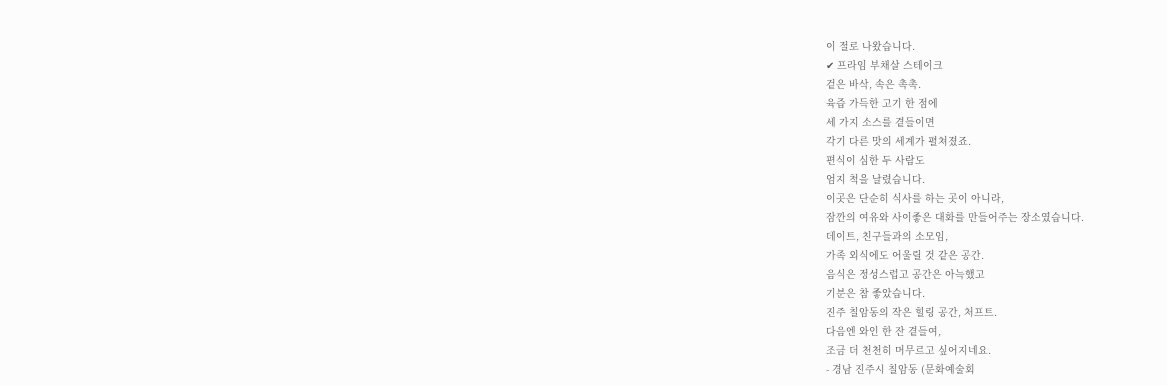이 절로 나왔습니다.
✔ 프라임 부채살 스테이크
겉은 바삭, 속은 촉촉.
육즙 가득한 고기 한 점에
세 가지 소스를 곁들이면
각기 다른 맛의 세계가 펼쳐졌죠.
편식이 심한 두 사람도
엄지 척을 날렸습니다.
이곳은 단순히 식사를 하는 곳이 아니라,
잠깐의 여유와 사이좋은 대화를 만들어주는 장소였습니다.
데이트, 친구들과의 소모임,
가족 외식에도 어울릴 것 같은 공간.
음식은 정성스럽고 공간은 아늑했고
기분은 참 좋았습니다.
진주 칠암동의 작은 힐링 공간, 처프트.
다음엔 와인 한 잔 곁들여,
조금 더 천천히 머무르고 싶어지네요.
- 경남 진주시 칠암동 (문화예술회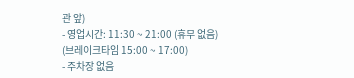관 앞)
- 영업시간: 11:30 ~ 21:00 (휴무 없음)
(브레이크타임 15:00 ~ 17:00)
- 주차장 없음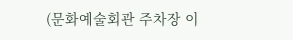(문화예술회관 주차장 이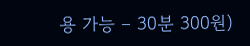용 가능 – 30분 300원)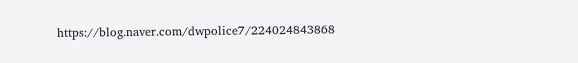https://blog.naver.com/dwpolice7/224024843868